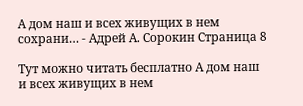А дом наш и всех живущих в нем сохрани… - Адрей А. Сорокин Страница 8

Тут можно читать бесплатно А дом наш и всех живущих в нем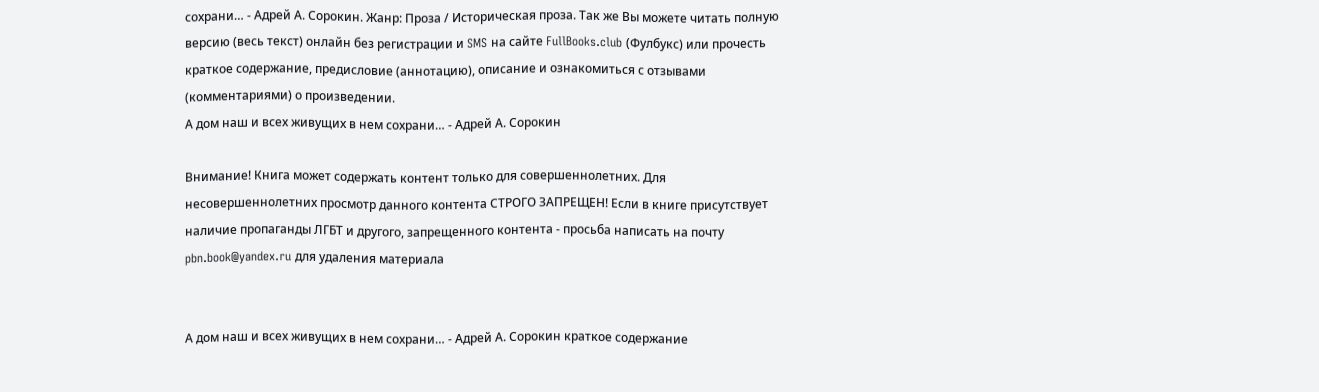сохрани… - Адрей А. Сорокин. Жанр: Проза / Историческая проза. Так же Вы можете читать полную версию (весь текст) онлайн без регистрации и SMS на сайте FullBooks.club (Фулбукс) или прочесть краткое содержание, предисловие (аннотацию), описание и ознакомиться с отзывами (комментариями) о произведении.
А дом наш и всех живущих в нем сохрани… - Адрей А. Сорокин

Внимание! Книга может содержать контент только для совершеннолетних. Для несовершеннолетних просмотр данного контента СТРОГО ЗАПРЕЩЕН! Если в книге присутствует наличие пропаганды ЛГБТ и другого, запрещенного контента - просьба написать на почту pbn.book@yandex.ru для удаления материала


А дом наш и всех живущих в нем сохрани… - Адрей А. Сорокин краткое содержание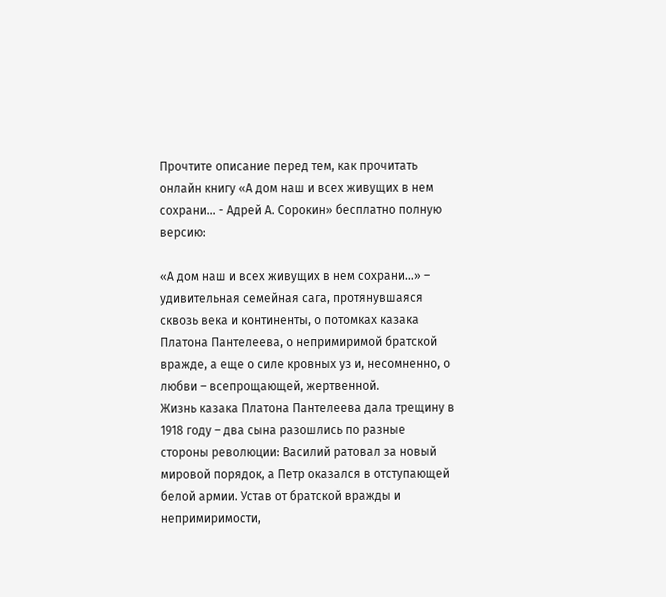Прочтите описание перед тем, как прочитать онлайн книгу «А дом наш и всех живущих в нем сохрани… - Адрей А. Сорокин» бесплатно полную версию:

«А дом наш и всех живущих в нем сохрани…» – удивительная семейная сага, протянувшаяся сквозь века и континенты, о потомках казака Платона Пантелеева, о непримиримой братской вражде, а еще о силе кровных уз и, несомненно, о любви – всепрощающей, жертвенной.
Жизнь казака Платона Пантелеева дала трещину в 1918 году – два сына разошлись по разные стороны революции: Василий ратовал за новый мировой порядок, а Петр оказался в отступающей белой армии. Устав от братской вражды и непримиримости,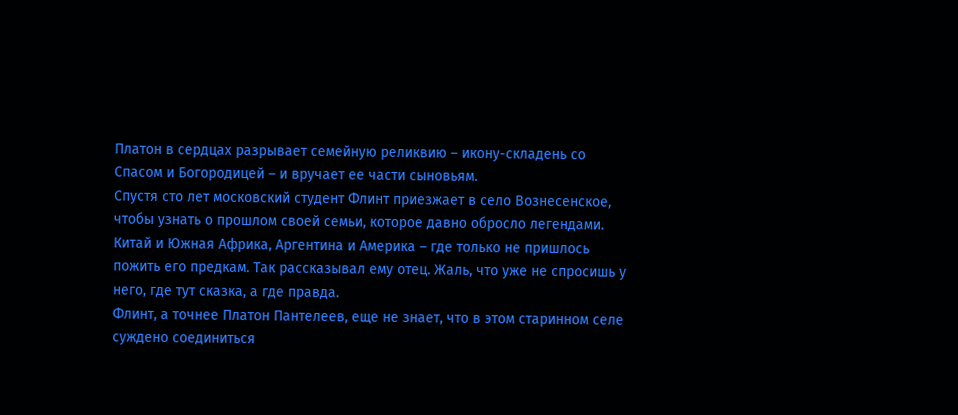Платон в сердцах разрывает семейную реликвию – икону-складень со Спасом и Богородицей – и вручает ее части сыновьям.
Спустя сто лет московский студент Флинт приезжает в село Вознесенское, чтобы узнать о прошлом своей семьи, которое давно обросло легендами. Китай и Южная Африка, Аргентина и Америка – где только не пришлось пожить его предкам. Так рассказывал ему отец. Жаль, что уже не спросишь у него, где тут сказка, а где правда.
Флинт, а точнее Платон Пантелеев, еще не знает, что в этом старинном селе суждено соединиться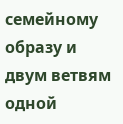семейному образу и двум ветвям одной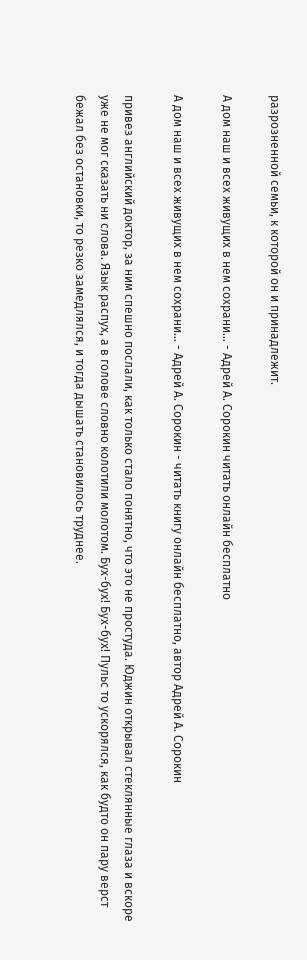разрозненной семьи, к которой он и принадлежит.

А дом наш и всех живущих в нем сохрани… - Адрей А. Сорокин читать онлайн бесплатно

А дом наш и всех живущих в нем сохрани… - Адрей А. Сорокин - читать книгу онлайн бесплатно, автор Адрей А. Сорокин

привез английский доктор, за ним спешно послали, как только стало понятно, что это не простуда. Юджин открывал стеклянные глаза и вскоре уже не мог сказать ни слова. Язык распух, а в голове словно колотили молотом. Бух-бух! Бух-бух! Пульс то ускорялся, как будто он пару верст бежал без остановки, то резко замедлялся, и тогда дышать становилось труднее.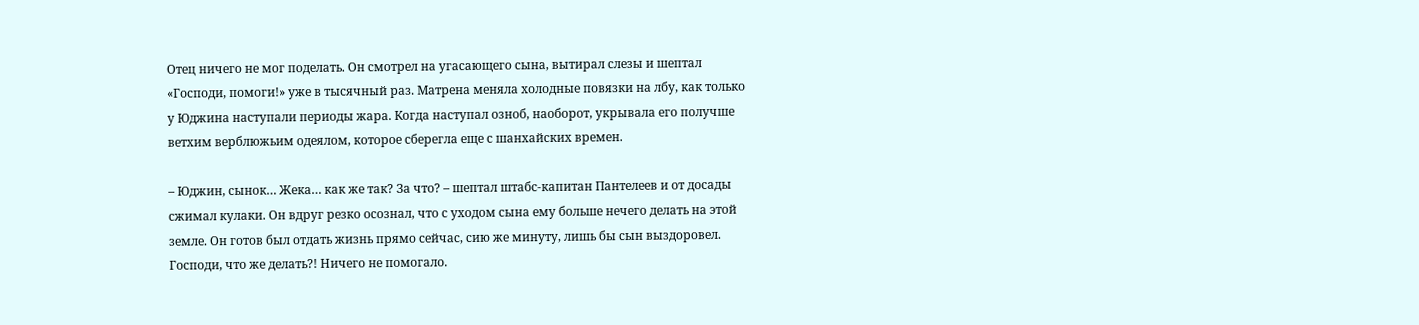Отец ничего не мог поделать. Он смотрел на угасающего сына, вытирал слезы и шептал «Господи, помоги!» уже в тысячный раз. Матрена меняла холодные повязки на лбу, как только у Юджина наступали периоды жара. Когда наступал озноб, наоборот, укрывала его получше ветхим верблюжьим одеялом, которое сберегла еще с шанхайских времен.

– Юджин, сынок… Жека… как же так? За что? – шептал штабс-капитан Пантелеев и от досады сжимал кулаки. Он вдруг резко осознал, что с уходом сына ему больше нечего делать на этой земле. Он готов был отдать жизнь прямо сейчас, сию же минуту, лишь бы сын выздоровел. Господи, что же делать?! Ничего не помогало.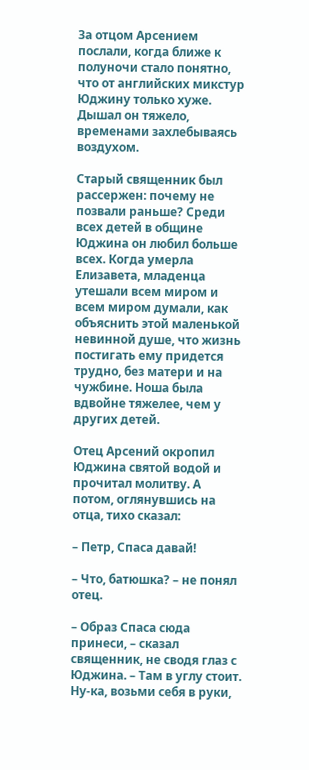За отцом Арсением послали, когда ближе к полуночи стало понятно, что от английских микстур Юджину только хуже. Дышал он тяжело, временами захлебываясь воздухом.

Старый священник был рассержен: почему не позвали раньше? Среди всех детей в общине Юджина он любил больше всех. Когда умерла Елизавета, младенца утешали всем миром и всем миром думали, как объяснить этой маленькой невинной душе, что жизнь постигать ему придется трудно, без матери и на чужбине. Ноша была вдвойне тяжелее, чем у других детей.

Отец Арсений окропил Юджина святой водой и прочитал молитву. А потом, оглянувшись на отца, тихо сказал:

– Петр, Спаса давай!

– Что, батюшка? – не понял отец.

– Образ Спаса сюда принеси, – сказал священник, не сводя глаз с Юджина. – Там в углу стоит. Ну-ка, возьми себя в руки,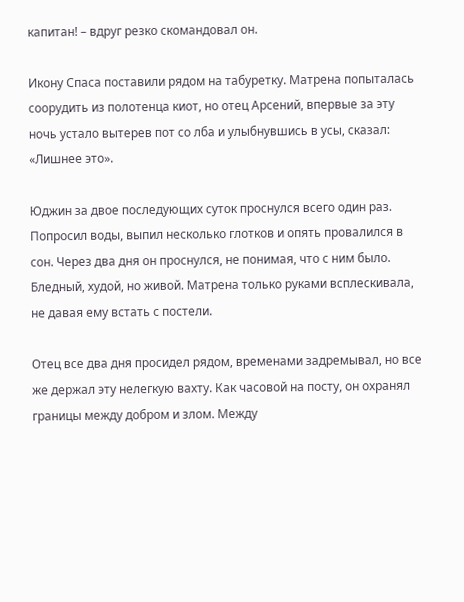капитан! – вдруг резко скомандовал он.

Икону Спаса поставили рядом на табуретку. Матрена попыталась соорудить из полотенца киот, но отец Арсений, впервые за эту ночь устало вытерев пот со лба и улыбнувшись в усы, сказал: «Лишнее это».

Юджин за двое последующих суток проснулся всего один раз. Попросил воды, выпил несколько глотков и опять провалился в сон. Через два дня он проснулся, не понимая, что с ним было. Бледный, худой, но живой. Матрена только руками всплескивала, не давая ему встать с постели.

Отец все два дня просидел рядом, временами задремывал, но все же держал эту нелегкую вахту. Как часовой на посту, он охранял границы между добром и злом. Между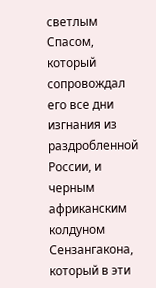светлым Спасом, который сопровождал его все дни изгнания из раздробленной России, и черным африканским колдуном Сензангакона, который в эти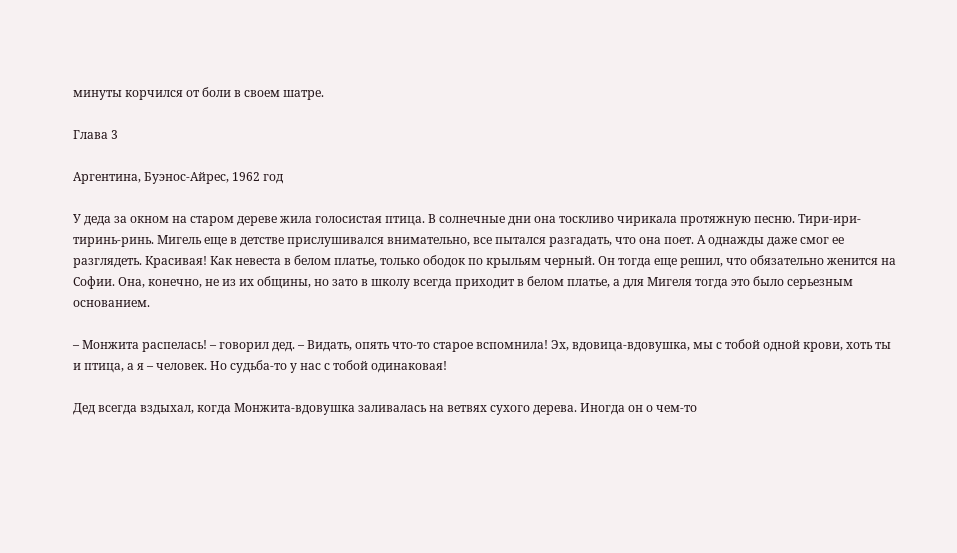минуты корчился от боли в своем шатре.

Глава 3

Аргентина, Буэнос-Айрес, 1962 год

У деда за окном на старом дереве жила голосистая птица. В солнечные дни она тоскливо чирикала протяжную песню. Тири-ири-тиринь-ринь. Мигель еще в детстве прислушивался внимательно, все пытался разгадать, что она поет. А однажды даже смог ее разглядеть. Красивая! Как невеста в белом платье, только ободок по крыльям черный. Он тогда еще решил, что обязательно женится на Софии. Она, конечно, не из их общины, но зато в школу всегда приходит в белом платье, а для Мигеля тогда это было серьезным основанием.

– Монжита распелась! – говорил дед. – Видать, опять что-то старое вспомнила! Эх, вдовица-вдовушка, мы с тобой одной крови, хоть ты и птица, а я – человек. Но судьба-то у нас с тобой одинаковая!

Дед всегда вздыхал, когда Монжита-вдовушка заливалась на ветвях сухого дерева. Иногда он о чем-то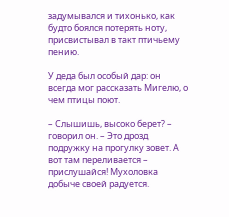задумывался и тихонько, как будто боялся потерять ноту, присвистывал в такт птичьему пению.

У деда был особый дар: он всегда мог рассказать Мигелю, о чем птицы поют.

– Слышишь, высоко берет? – говорил он. – Это дрозд подружку на прогулку зовет. А вот там переливается – прислушайся! Мухоловка добыче своей радуется.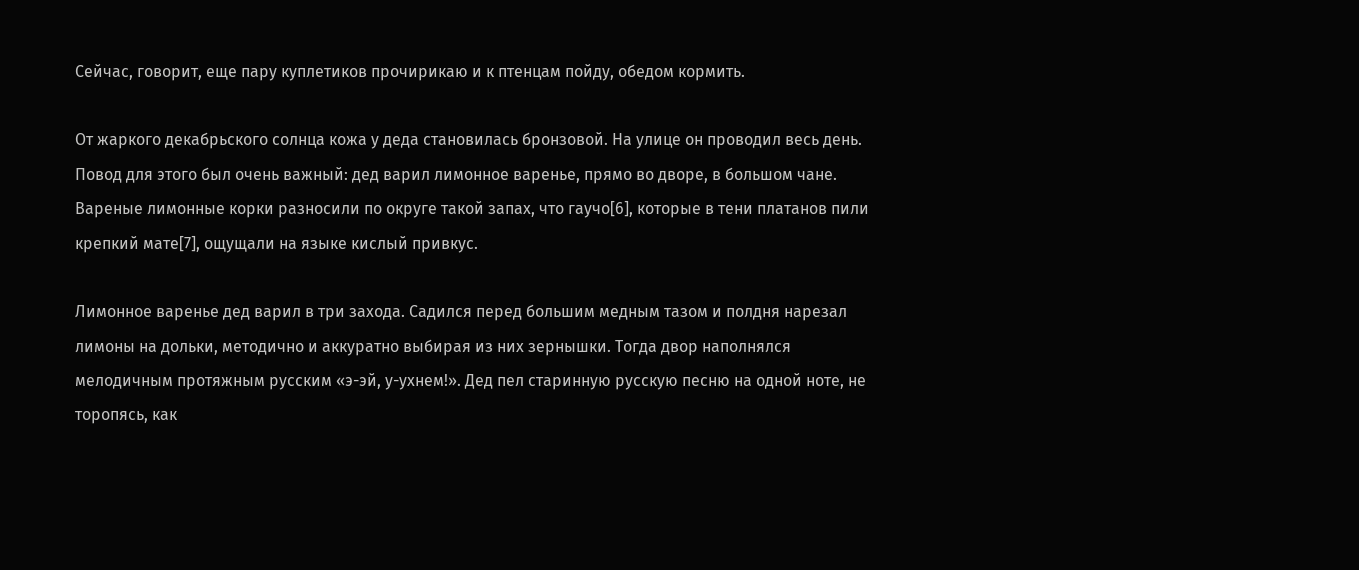Сейчас, говорит, еще пару куплетиков прочирикаю и к птенцам пойду, обедом кормить.

От жаркого декабрьского солнца кожа у деда становилась бронзовой. На улице он проводил весь день. Повод для этого был очень важный: дед варил лимонное варенье, прямо во дворе, в большом чане. Вареные лимонные корки разносили по округе такой запах, что гаучо[6], которые в тени платанов пили крепкий мате[7], ощущали на языке кислый привкус.

Лимонное варенье дед варил в три захода. Садился перед большим медным тазом и полдня нарезал лимоны на дольки, методично и аккуратно выбирая из них зернышки. Тогда двор наполнялся мелодичным протяжным русским «э-эй, у-ухнем!». Дед пел старинную русскую песню на одной ноте, не торопясь, как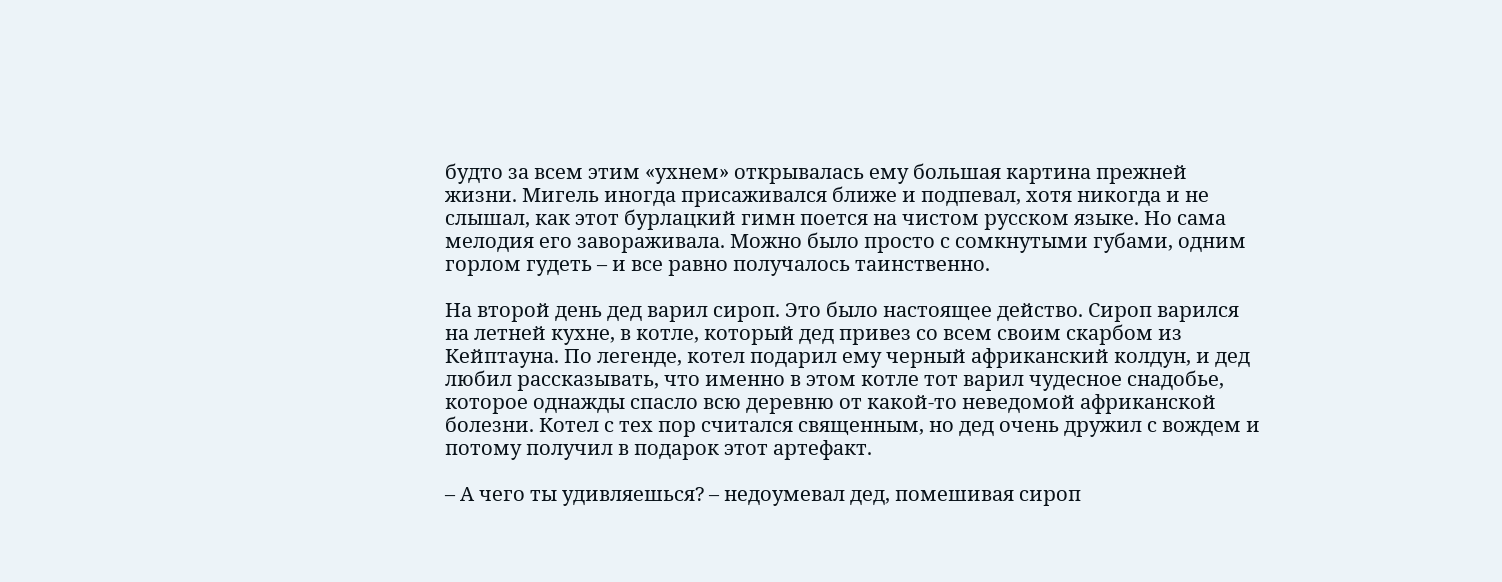будто за всем этим «ухнем» открывалась ему большая картина прежней жизни. Мигель иногда присаживался ближе и подпевал, хотя никогда и не слышал, как этот бурлацкий гимн поется на чистом русском языке. Но сама мелодия его завораживала. Можно было просто с сомкнутыми губами, одним горлом гудеть – и все равно получалось таинственно.

На второй день дед варил сироп. Это было настоящее действо. Сироп варился на летней кухне, в котле, который дед привез со всем своим скарбом из Кейптауна. По легенде, котел подарил ему черный африканский колдун, и дед любил рассказывать, что именно в этом котле тот варил чудесное снадобье, которое однажды спасло всю деревню от какой-то неведомой африканской болезни. Котел с тех пор считался священным, но дед очень дружил с вождем и потому получил в подарок этот артефакт.

– А чего ты удивляешься? – недоумевал дед, помешивая сироп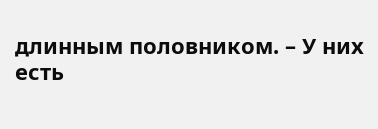длинным половником. – У них есть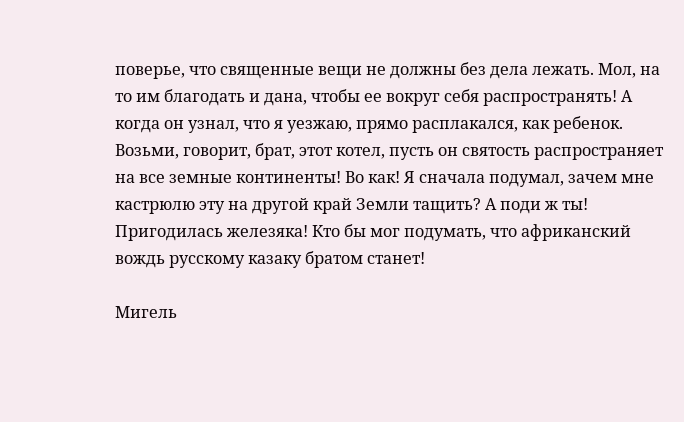поверье, что священные вещи не должны без дела лежать. Мол, на то им благодать и дана, чтобы ее вокруг себя распространять! А когда он узнал, что я уезжаю, прямо расплакался, как ребенок. Возьми, говорит, брат, этот котел, пусть он святость распространяет на все земные континенты! Во как! Я сначала подумал, зачем мне кастрюлю эту на другой край Земли тащить? А поди ж ты! Пригодилась железяка! Кто бы мог подумать, что африканский вождь русскому казаку братом станет!

Мигель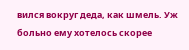вился вокруг деда, как шмель. Уж больно ему хотелось скорее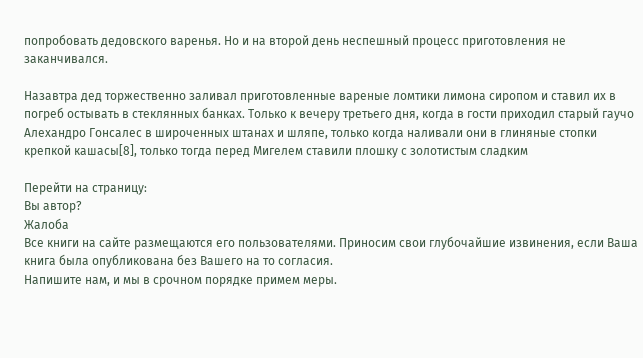попробовать дедовского варенья. Но и на второй день неспешный процесс приготовления не заканчивался.

Назавтра дед торжественно заливал приготовленные вареные ломтики лимона сиропом и ставил их в погреб остывать в стеклянных банках. Только к вечеру третьего дня, когда в гости приходил старый гаучо Алехандро Гонсалес в широченных штанах и шляпе, только когда наливали они в глиняные стопки крепкой кашасы[8], только тогда перед Мигелем ставили плошку с золотистым сладким

Перейти на страницу:
Вы автор?
Жалоба
Все книги на сайте размещаются его пользователями. Приносим свои глубочайшие извинения, если Ваша книга была опубликована без Вашего на то согласия.
Напишите нам, и мы в срочном порядке примем меры.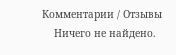Комментарии / Отзывы
    Ничего не найдено.